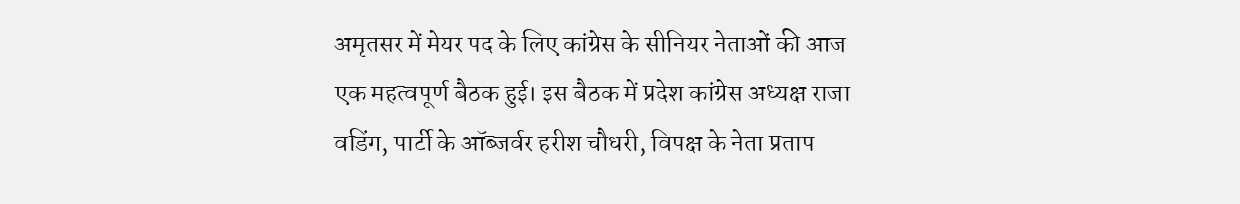अमृतसर में मेयर पद के लिए कांग्रेस के सीनियर नेताओं की आज एक महत्वपूर्ण बैठक हुई। इस बैठक में प्रदेश कांग्रेस अध्यक्ष राजा वडिंग, पार्टी के ऑब्जर्वर हरीश चौधरी, विपक्ष के नेता प्रताप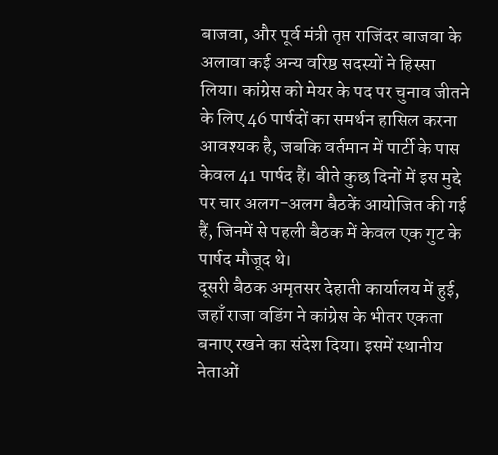बाजवा, और पूर्व मंत्री तृप्त राजिंदर बाजवा के अलावा कई अन्य वरिष्ठ सदस्यों ने हिस्सा लिया। कांग्रेस को मेयर के पद पर चुनाव जीतने के लिए 46 पार्षदों का समर्थन हासिल करना आवश्यक है, जबकि वर्तमान में पार्टी के पास केवल 41 पार्षद हैं। बीते कुछ दिनों में इस मुद्दे पर चार अलग-अलग बैठकें आयोजित की गई हैं, जिनमें से पहली बैठक में केवल एक गुट के पार्षद मौजूद थे।
दूसरी बैठक अमृतसर देहाती कार्यालय में हुई, जहाँ राजा वडिंग ने कांग्रेस के भीतर एकता बनाए रखने का संदेश दिया। इसमें स्थानीय नेताओं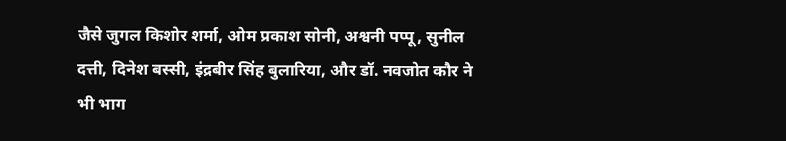जैसे जुगल किशोर शर्मा, ओम प्रकाश सोनी, अश्वनी पप्पू, सुनील दत्ती, दिनेश बस्सी, इंद्रबीर सिंह बुलारिया, और डॉ. नवजोत कौर ने भी भाग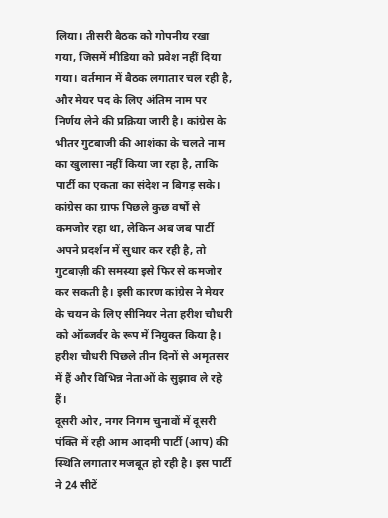लिया। तीसरी बैठक को गोपनीय रखा गया, जिसमें मीडिया को प्रवेश नहीं दिया गया। वर्तमान में बैठक लगातार चल रही है, और मेयर पद के लिए अंतिम नाम पर निर्णय लेने की प्रक्रिया जारी है। कांग्रेस के भीतर गुटबाजी की आशंका के चलते नाम का खुलासा नहीं किया जा रहा है, ताकि पार्टी का एकता का संदेश न बिगड़ सके।
कांग्रेस का ग्राफ पिछले कुछ वर्षों से कमजोर रहा था, लेकिन अब जब पार्टी अपने प्रदर्शन में सुधार कर रही है, तो गुटबाज़ी की समस्या इसे फिर से कमजोर कर सकती है। इसी कारण कांग्रेस ने मेयर के चयन के लिए सीनियर नेता हरीश चौधरी को ऑब्जर्वर के रूप में नियुक्त किया है। हरीश चौधरी पिछले तीन दिनों से अमृतसर में हैं और विभिन्न नेताओं के सुझाव ले रहे हैं।
दूसरी ओर, नगर निगम चुनावों में दूसरी पंक्ति में रही आम आदमी पार्टी (आप) की स्थिति लगातार मजबूत हो रही है। इस पार्टी ने 24 सीटें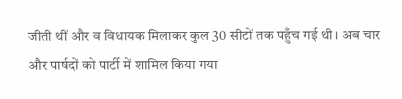जीती थीं और व विधायक मिलाकर कुल 30 सीटों तक पहुँच गई थी। अब चार और पार्षदों को पार्टी में शामिल किया गया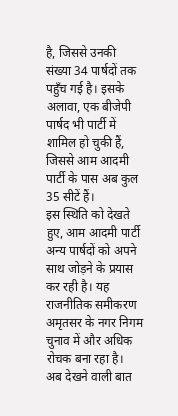है, जिससे उनकी संख्या 34 पार्षदों तक पहुँच गई है। इसके अलावा, एक बीजेपी पार्षद भी पार्टी में शामिल हो चुकी हैं, जिससे आम आदमी पार्टी के पास अब कुल 35 सीटें हैं।
इस स्थिति को देखते हुए, आम आदमी पार्टी अन्य पार्षदों को अपने साथ जोड़ने के प्रयास कर रही है। यह राजनीतिक समीकरण अमृतसर के नगर निगम चुनाव में और अधिक रोचक बना रहा है। अब देखने वाली बात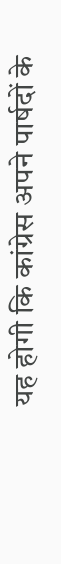यह होगी कि कांग्रेस अपने पार्षदों के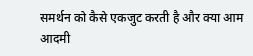समर्थन को कैसे एकजुट करती है और क्या आम आदमी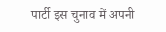पार्टी इस चुनाव में अपनी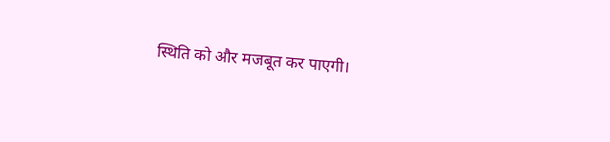स्थिति को और मजबूत कर पाएगी।